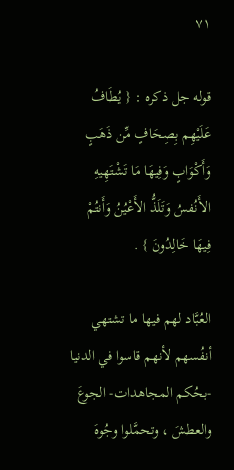٧١

قوله جل ذكره : { يُطَافُ عَلَيْهِم بِصِحَافٍ مِّن ذَهَبٍ وَأَكْوَابٍ وَفِيهَا مَا تَشْتَهِيهِ الأَنُفسُ وَتَلَذُّ الأَعْيُنُ وَأَنتُمْ فِيهَا خَالِدُونَ } .

العُبَّاد لهم فيها ما تشتهي أنفُسهم لأنهم قاسوا في الدنيا -بحُكم المجاهدات- الجوعَ والعطشَ ، وتحمَّلوا وجُوهَ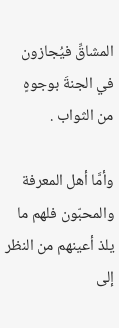المشاقِّ فيُجازون في الجنةَ بوجوهٍ من الثواب .

وأمَّا أهل المعرفة والمحبّون فلهم ما يلذ أعينهم من النظر إلى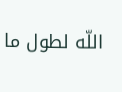اللّه لطول ما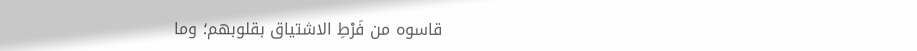قاسوه من فَرْطِ الاشتياق بقلوبهم؛ وما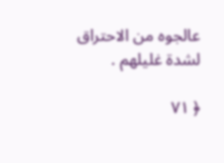عالجوه من الاحتراق لشدة غليلهم .

﴿ ٧١